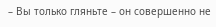– Вы только гляньте – он совершенно не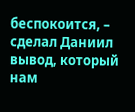беспокоится, – сделал Даниил вывод, который нам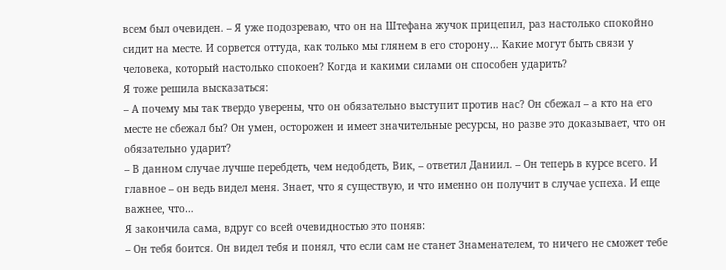всем был очевиден. – Я уже подозреваю, что он на Штефана жучок прицепил, раз настолько спокойно сидит на месте. И сорвется оттуда, как только мы глянем в его сторону… Какие могут быть связи у человека, который настолько спокоен? Когда и какими силами он способен ударить?
Я тоже решила высказаться:
– А почему мы так твердо уверены, что он обязательно выступит против нас? Он сбежал – а кто на его месте не сбежал бы? Он умен, осторожен и имеет значительные ресурсы, но разве это доказывает, что он обязательно ударит?
– В данном случае лучше перебдеть, чем недобдеть, Вик, – ответил Даниил. – Он теперь в курсе всего. И главное – он ведь видел меня. Знает, что я существую, и что именно он получит в случае успеха. И еще важнее, что…
Я закончила сама, вдруг со всей очевидностью это поняв:
– Он тебя боится. Он видел тебя и понял, что если сам не станет Знаменателем, то ничего не сможет тебе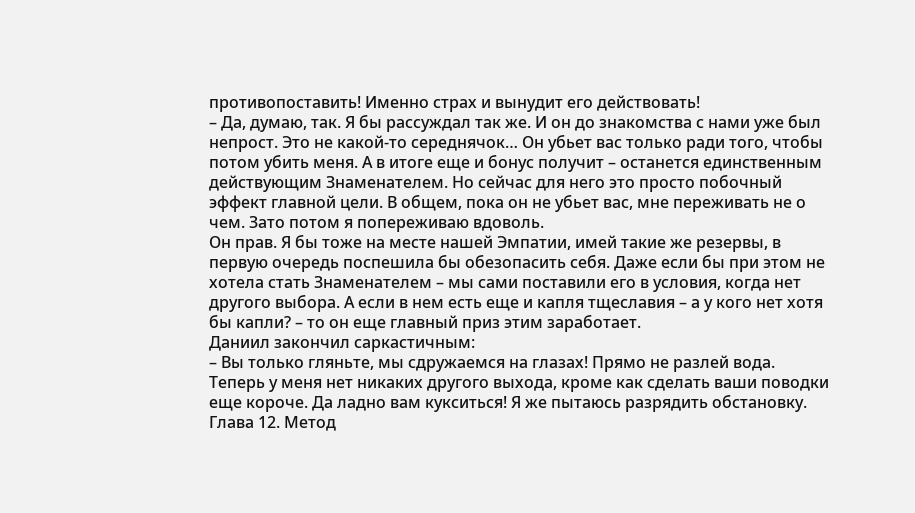противопоставить! Именно страх и вынудит его действовать!
– Да, думаю, так. Я бы рассуждал так же. И он до знакомства с нами уже был непрост. Это не какой-то середнячок… Он убьет вас только ради того, чтобы потом убить меня. А в итоге еще и бонус получит – останется единственным действующим Знаменателем. Но сейчас для него это просто побочный эффект главной цели. В общем, пока он не убьет вас, мне переживать не о чем. Зато потом я попереживаю вдоволь.
Он прав. Я бы тоже на месте нашей Эмпатии, имей такие же резервы, в первую очередь поспешила бы обезопасить себя. Даже если бы при этом не хотела стать Знаменателем – мы сами поставили его в условия, когда нет другого выбора. А если в нем есть еще и капля тщеславия – а у кого нет хотя бы капли? – то он еще главный приз этим заработает.
Даниил закончил саркастичным:
– Вы только гляньте, мы сдружаемся на глазах! Прямо не разлей вода. Теперь у меня нет никаких другого выхода, кроме как сделать ваши поводки еще короче. Да ладно вам кукситься! Я же пытаюсь разрядить обстановку.
Глава 12. Метод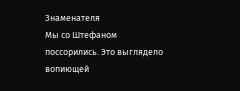Знаменателя
Мы со Штефаном поссорились. Это выглядело вопиющей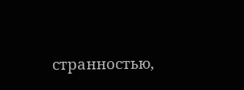странностью,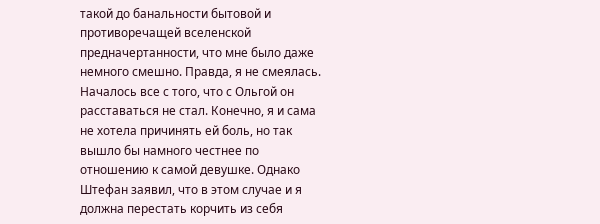такой до банальности бытовой и противоречащей вселенской предначертанности, что мне было даже немного смешно. Правда, я не смеялась.
Началось все с того, что с Ольгой он расставаться не стал. Конечно, я и сама не хотела причинять ей боль, но так вышло бы намного честнее по отношению к самой девушке. Однако Штефан заявил, что в этом случае и я должна перестать корчить из себя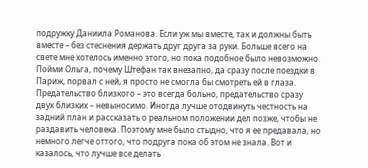подружку Даниила Романова. Если уж мы вместе, так и должны быть вместе – без стеснения держать друг друга за руки. Больше всего на свете мне хотелось именно этого, но пока подобное было невозможно. Пойми Ольга, почему Штефан так внезапно, да сразу после поездки в Париж, порвал с ней, я просто не смогла бы смотреть ей в глаза. Предательство близкого – это всегда больно, предательство сразу двух близких – невыносимо. Иногда лучше отодвинуть честность на задний план и рассказать о реальном положении дел позже, чтобы не раздавить человека. Поэтому мне было стыдно, что я ее предавала, но немного легче оттого, что подруга пока об этом не знала. Вот и казалось, что лучше все делать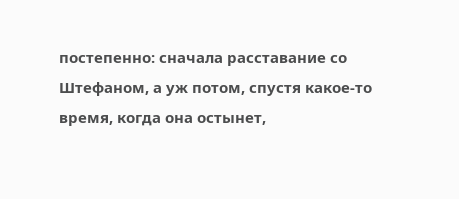постепенно: сначала расставание со Штефаном, а уж потом, спустя какое-то время, когда она остынет,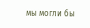мы могли бы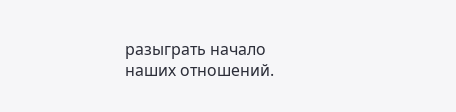разыграть начало наших отношений.